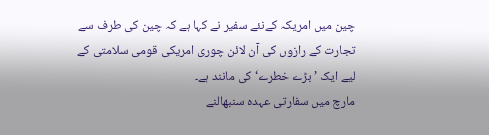چین میں امریکہ کےنئے سفیر نے کہا ہے کہ چین کی طرف سے تجارت کے رازوں کی آن لائن چوری امریکی قومی سلامتی کے لیے ایک ’بڑے خطرے‘ کی مانند ہے۔
مارچ میں سفارتی عہدہ سنبھالنے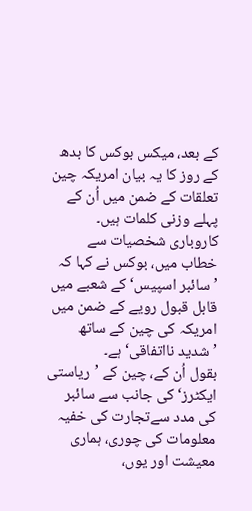کے بعد، میکس بوکس کا بدھ کے روز کا یہ بیان امریکہ چین تعلقات کے ضمن میں اُن کے پہلے وزنی کلمات ہیں۔
کاروباری شخصیات سے خطاب میں، بوکس نے کہا کہ ’سائبر اسپیس‘ کے شعبے میں قابل قبول رویے کے ضمن میں امریکہ کی چین کے ساتھ ’شدید نااتفاقی‘ ہے۔
بقول اُن کے، چین کے ’ریاستی ایکٹرز‘ کی جانب سے سائبر کی مدد سےتجارت کی خفیہ معلومات کی چوری، ہماری معیشت اور یوں،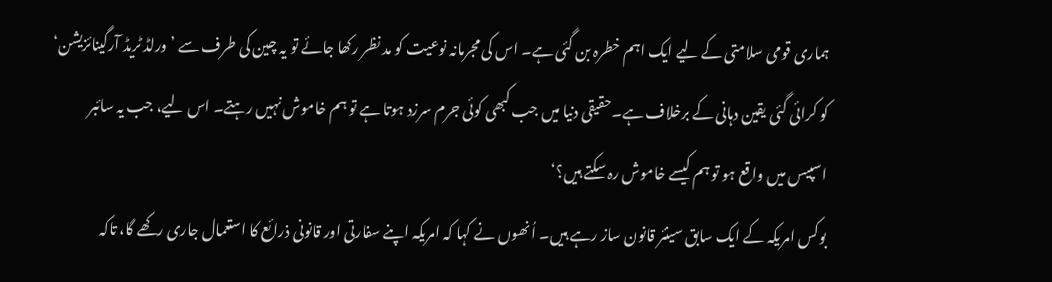ہماری قومی سلامتی کے لیے ایک اہم خطرہ بن گئی ہے۔ اس کی مجرمانہ نوعیت کو مد نظر رکھا جائے تو یہ چین کی طرف سے ’ورلڈ ٹریڈ آرگینائزیشن‘ کو کرائی گئی یقین دہانی کے برخلاف ہے۔حقیقی دنیا میں جب کبھی کوئی جرم سرزد ہوتا ہے تو ہم خاموش نہیں رہتے۔ اس لیے، جب یہ سائبر اسپیس میں واقع ہو تو ہم کیسے خاموش رہ سکتے ہیں؟‘
بوکس امریکہ کے ایک سابق سینئر قانون ساز رہے ہیں۔ اُنھوں نے کہا کہ امریکہ اپنے سفارتی اور قانونی ذرائع کا استعمال جاری رکھے گا، تاکہ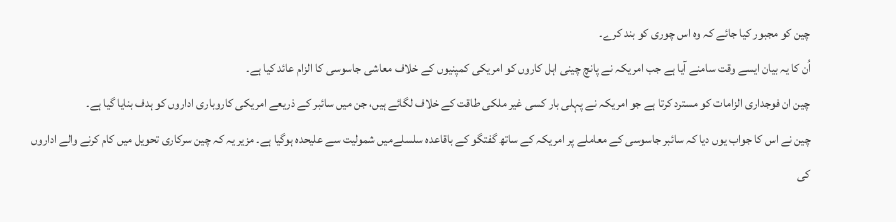چین کو مجبور کیا جائے کہ وہ اس چوری کو بند کرے۔
اُن کا یہ بیان ایسے وقت سامنے آیا ہے جب امریکہ نے پانچ چینی اہل کاروں کو امریکی کمپنیوں کے خلاف معاشی جاسوسی کا الزام عائد کیا ہے۔
چین ان فوجداری الزامات کو مسترد کرتا ہے جو امریکہ نے پہلی بار کسی غیر ملکی طاقت کے خلاف لگائے ہیں، جن میں سائبر کے ذریعے امریکی کاروباری اداروں کو ہدف بنایا گیا ہے۔
چین نے اس کا جواب یوں دیا کہ سائبر جاسوسی کے معاملے پر امریکہ کے ساتھ گفتگو کے باقاعدہ سلسلےمیں شمولیت سے علیحدہ ہوگیا ہے۔ مزیر یہ کہ چین سرکاری تحویل میں کام کرنے والے اداروں کی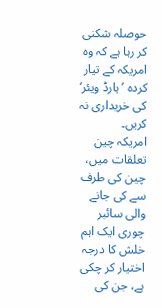حوصلہ شکنی کر رہا ہے کہ وہ امریکہ کے تیار کردہ ’ہارڈ ویئر‘ کی خریداری نہ کریں۔
امریکہ چین تعلقات میں، چین کی طرف سے کی جانے والی سائبر چوری ایک اہم خلش کا درجہ اختیار کر چکی ہے، جن کی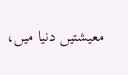معیشتیں دنیا میں،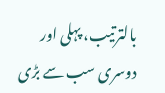بالترتیب، پہلی اور دوسری سب سے بڑی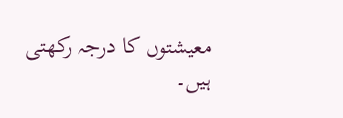معیشتوں کا درجہ رکھتی ہیں۔